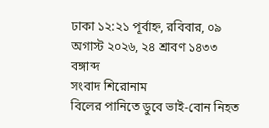ঢাকা ১২:২১ পূর্বাহ্ন, রবিবার, ০৯ অগাস্ট ২০২৬, ২৪ শ্রাবণ ১৪৩৩ বঙ্গাব্দ
সংবাদ শিরোনাম
বিলের পানিতে ডুবে ভাই-বোন নিহত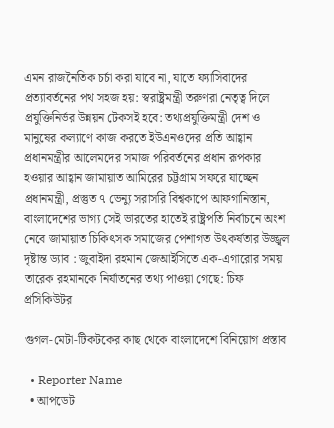এমন রাজনৈতিক চর্চা করা যাবে না, যাতে ফ্যাসিবাদের প্রত্যাবর্তনের পথ সহজ হয়: স্বরাষ্ট্রমন্ত্রী তরুণরা নেতৃত্ব দিলে প্রযুক্তিনির্ভর উন্নয়ন টেকসই হবে: তথ্যপ্রযুক্তিমন্ত্রী দেশ ও মানুষের কল্যাণে কাজ করতে ইউএনওদের প্রতি আহ্বান প্রধানমন্ত্রীর আলেমদের সমাজ পরিবর্তনের প্রধান রূপকার হওয়ার আহ্বান জামায়াত আমিরের চট্টগ্রাম সফরে যাচ্ছেন প্রধানমন্ত্রী, প্রস্তুত ৭ ভেন্যু সরাসরি বিশ্বকাপে আফগানিস্তান, বাংলাদেশের ভাগ্য সেই ভারতের হাতেই রাষ্ট্রপতি নির্বাচনে অংশ নেবে জামায়াত চিকিৎসক সমাজের পেশাগত উৎকর্ষতার উজ্জ্বল দৃষ্টান্ত ড্যাব : জুবাইদা রহমান জেআইসিতে এক-এগারোর সময় তারেক রহমানকে নির্যাতনের তথ্য পাওয়া গেছে: চিফ প্রসিকিউটর

গুগল-মেটা-টিকটকের কাছ থেকে বাংলাদেশে বিনিয়োগ প্রস্তাব

  • Reporter Name
  • আপডেট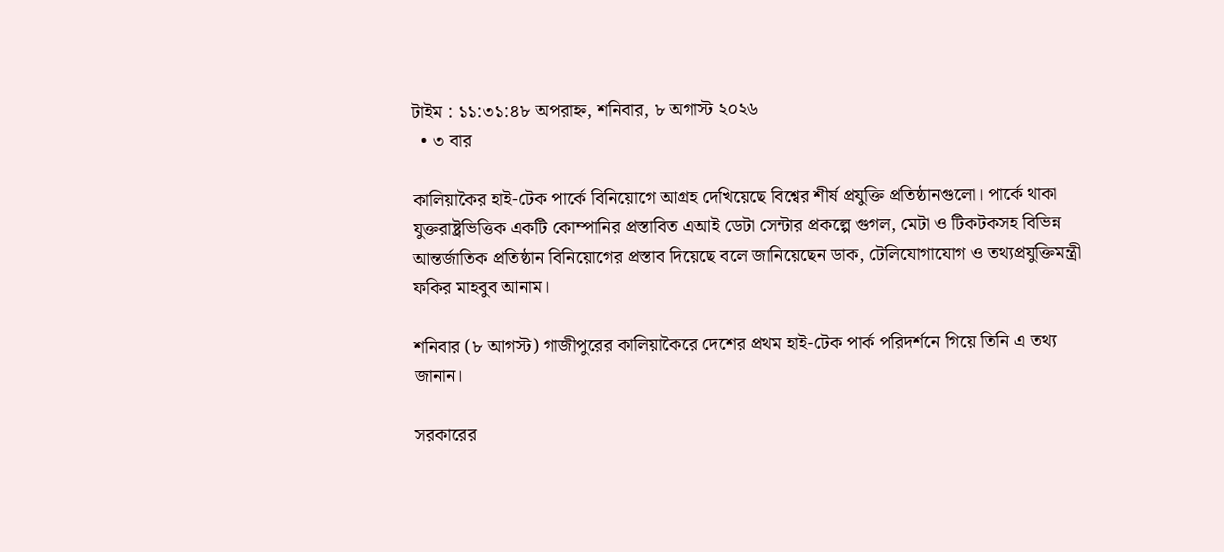টাইম : ১১:৩১:৪৮ অপরাহ্ন, শনিবার, ৮ অগাস্ট ২০২৬
  • ৩ বার

কালিয়াকৈর হাই-টেক পার্কে বিনিয়োগে আগ্রহ দেখিয়েছে বিশ্বের শীর্ষ প্রযুক্তি প্রতিষ্ঠানগুলো। পার্কে থাকা যুক্তরাষ্ট্রভিত্তিক একটি কোম্পানির প্রস্তাবিত এআই ডেটা সেন্টার প্রকল্পে গুগল, মেটা ও টিকটকসহ বিভিন্ন আন্তর্জাতিক প্রতিষ্ঠান বিনিয়োগের প্রস্তাব দিয়েছে বলে জানিয়েছেন ডাক, টেলিযোগাযোগ ও তথ্যপ্রযুক্তিমন্ত্রী ফকির মাহবুব আনাম।

শনিবার (৮ আগস্ট) গাজীপুরের কালিয়াকৈরে দেশের প্রথম হাই-টেক পার্ক পরিদর্শনে গিয়ে তিনি এ তথ্য জানান।

সরকারের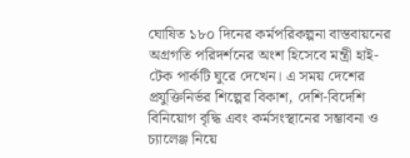ঘোষিত ১৮০ দিনের কর্মপরিকল্পনা বাস্তবায়নের অগ্রগতি পরিদর্শনের অংশ হিসেবে মন্ত্রী হাই-টেক পার্কটি ঘুরে দেখেন। এ সময় দেশের প্রযুক্তিনির্ভর শিল্পের বিকাশ, দেশি-বিদেশি বিনিয়োগ বৃদ্ধি এবং কর্মসংস্থানের সম্ভাবনা ও চ্যালেঞ্জ নিয়ে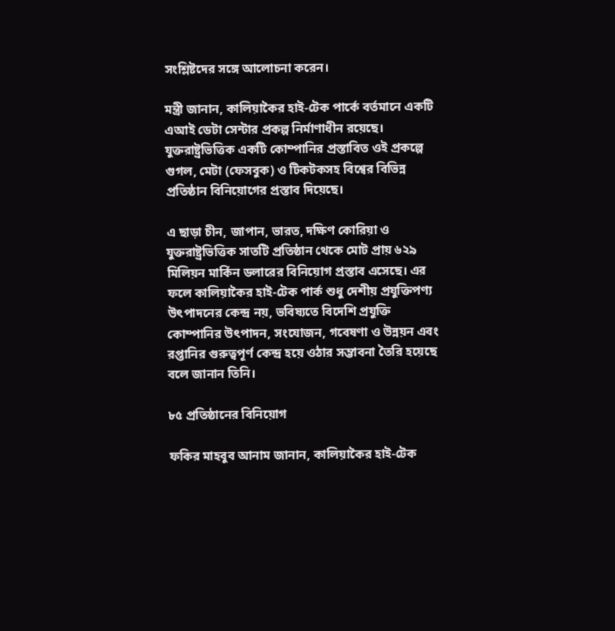সংশ্লিষ্টদের সঙ্গে আলোচনা করেন।

মন্ত্রী জানান, কালিয়াকৈর হাই-টেক পার্কে বর্তমানে একটি এআই ডেটা সেন্টার প্রকল্প নির্মাণাধীন রয়েছে। যুক্তরাষ্ট্রভিত্তিক একটি কোম্পানির প্রস্তাবিত ওই প্রকল্পে গুগল, মেটা (ফেসবুক) ও টিকটকসহ বিশ্বের বিভিন্ন প্রতিষ্ঠান বিনিয়োগের প্রস্তাব দিয়েছে।

এ ছাড়া চীন, জাপান, ভারত, দক্ষিণ কোরিয়া ও যুক্তরাষ্ট্রভিত্তিক সাতটি প্রতিষ্ঠান থেকে মোট প্রায় ৬২৯ মিলিয়ন মার্কিন ডলারের বিনিয়োগ প্রস্তাব এসেছে। এর ফলে কালিয়াকৈর হাই-টেক পার্ক শুধু দেশীয় প্রযুক্তিপণ্য উৎপাদনের কেন্দ্র নয়, ভবিষ্যতে বিদেশি প্রযুক্তি কোম্পানির উৎপাদন, সংযোজন, গবেষণা ও উন্নয়ন এবং রপ্তানির গুরুত্বপূর্ণ কেন্দ্র হয়ে ওঠার সম্ভাবনা তৈরি হয়েছে বলে জানান তিনি।

৮৫ প্রতিষ্ঠানের বিনিয়োগ

ফকির মাহবুব আনাম জানান, কালিয়াকৈর হাই-টেক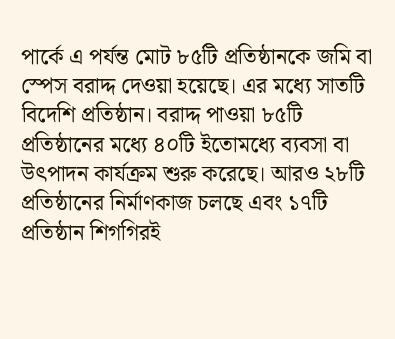পার্কে এ পর্যন্ত মোট ৮৫টি প্রতিষ্ঠানকে জমি বা স্পেস বরাদ্দ দেওয়া হয়েছে। এর মধ্যে সাতটি বিদেশি প্রতিষ্ঠান। বরাদ্দ পাওয়া ৮৫টি প্রতিষ্ঠানের মধ্যে ৪০টি ইতোমধ্যে ব্যবসা বা উৎপাদন কার্যক্রম শুরু করেছে। আরও ২৮টি প্রতিষ্ঠানের নির্মাণকাজ চলছে এবং ১৭টি প্রতিষ্ঠান শিগগিরই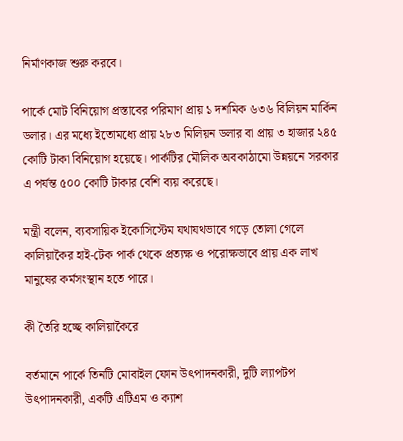নির্মাণকাজ শুরু করবে।

পার্কে মোট বিনিয়োগ প্রস্তাবের পরিমাণ প্রায় ১ দশমিক ৬৩৬ বিলিয়ন মার্কিন ডলার। এর মধ্যে ইতোমধ্যে প্রায় ২৮৩ মিলিয়ন ডলার বা প্রায় ৩ হাজার ২৪৫ কোটি টাকা বিনিয়োগ হয়েছে। পার্কটির মৌলিক অবকাঠামো উন্নয়নে সরকার এ পর্যন্ত ৫০০ কোটি টাকার বেশি ব্যয় করেছে।

মন্ত্রী বলেন, ব্যবসায়িক ইকোসিস্টেম যথাযথভাবে গড়ে তোলা গেলে কালিয়াকৈর হাই-টেক পার্ক থেকে প্রত্যক্ষ ও পরোক্ষভাবে প্রায় এক লাখ মানুষের কর্মসংস্থান হতে পারে।

কী তৈরি হচ্ছে কালিয়াকৈরে

বর্তমানে পার্কে তিনটি মোবাইল ফোন উৎপাদনকারী, দুটি ল্যাপটপ উৎপাদনকারী, একটি এটিএম ও ক্যাশ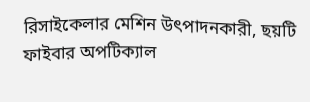রিসাইকেলার মেশিন উৎপাদনকারী, ছয়টি ফাইবার অপটিক্যাল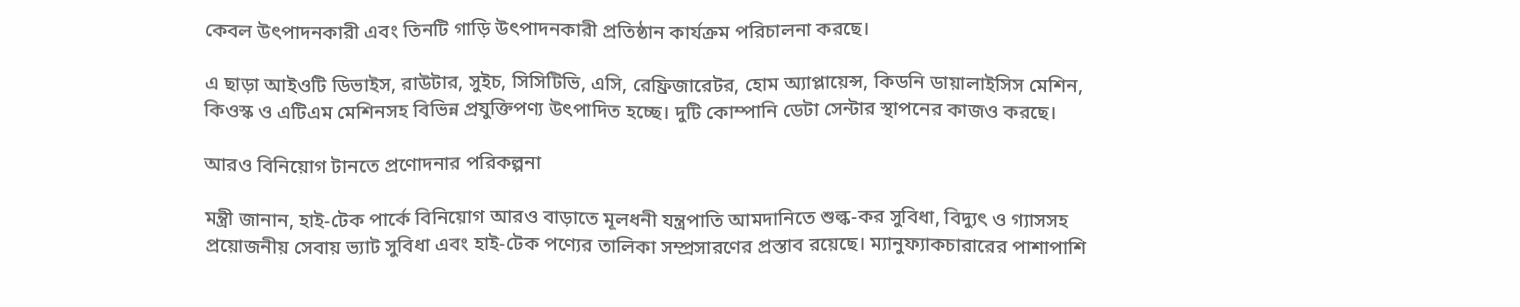কেবল উৎপাদনকারী এবং তিনটি গাড়ি উৎপাদনকারী প্রতিষ্ঠান কার্যক্রম পরিচালনা করছে।

এ ছাড়া আইওটি ডিভাইস, রাউটার, সুইচ, সিসিটিভি, এসি, রেফ্রিজারেটর, হোম অ্যাপ্লায়েন্স, কিডনি ডায়ালাইসিস মেশিন, কিওস্ক ও এটিএম মেশিনসহ বিভিন্ন প্রযুক্তিপণ্য উৎপাদিত হচ্ছে। দুটি কোম্পানি ডেটা সেন্টার স্থাপনের কাজও করছে।

আরও বিনিয়োগ টানতে প্রণোদনার পরিকল্পনা

মন্ত্রী জানান, হাই-টেক পার্কে বিনিয়োগ আরও বাড়াতে মূলধনী যন্ত্রপাতি আমদানিতে শুল্ক-কর সুবিধা, বিদ্যুৎ ও গ্যাসসহ প্রয়োজনীয় সেবায় ভ্যাট সুবিধা এবং হাই-টেক পণ্যের তালিকা সম্প্রসারণের প্রস্তাব রয়েছে। ম্যানুফ্যাকচারারের পাশাপাশি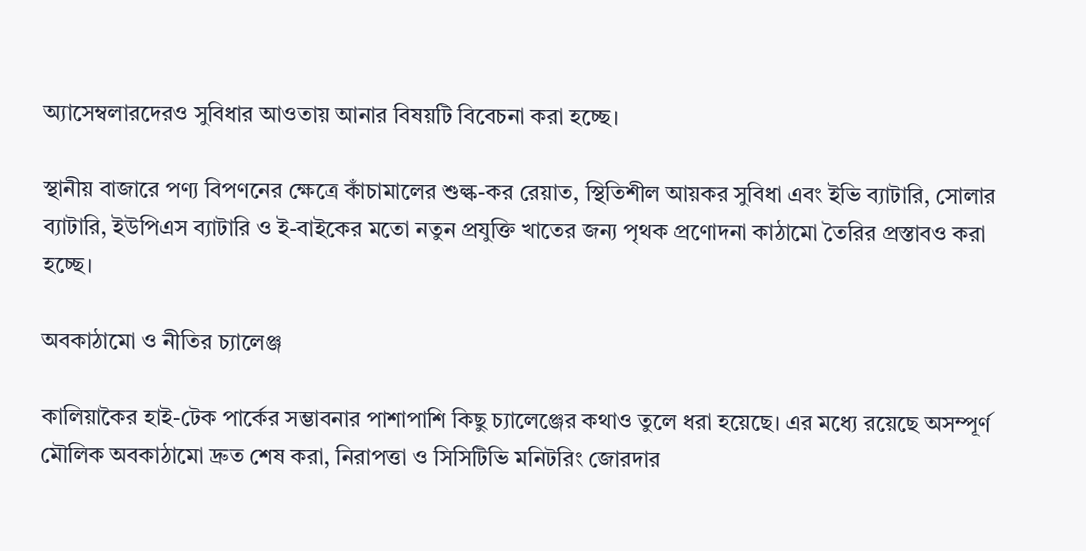অ্যাসেম্বলারদেরও সুবিধার আওতায় আনার বিষয়টি বিবেচনা করা হচ্ছে।

স্থানীয় বাজারে পণ্য বিপণনের ক্ষেত্রে কাঁচামালের শুল্ক-কর রেয়াত, স্থিতিশীল আয়কর সুবিধা এবং ইভি ব্যাটারি, সোলার ব্যাটারি, ইউপিএস ব্যাটারি ও ই-বাইকের মতো নতুন প্রযুক্তি খাতের জন্য পৃথক প্রণোদনা কাঠামো তৈরির প্রস্তাবও করা হচ্ছে।

অবকাঠামো ও নীতির চ্যালেঞ্জ

কালিয়াকৈর হাই-টেক পার্কের সম্ভাবনার পাশাপাশি কিছু চ্যালেঞ্জের কথাও তুলে ধরা হয়েছে। এর মধ্যে রয়েছে অসম্পূর্ণ মৌলিক অবকাঠামো দ্রুত শেষ করা, নিরাপত্তা ও সিসিটিভি মনিটরিং জোরদার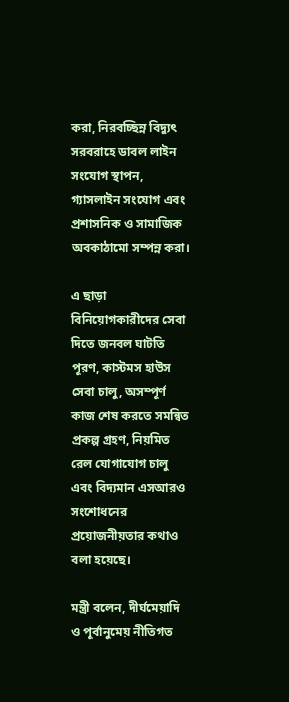করা, নিরবচ্ছিন্ন বিদ্যুৎ সরবরাহে ডাবল লাইন সংযোগ স্থাপন, গ্যাসলাইন সংযোগ এবং প্রশাসনিক ও সামাজিক অবকাঠামো সম্পন্ন করা।

এ ছাড়া বিনিয়োগকারীদের সেবা দিতে জনবল ঘাটতি পূরণ, কাস্টমস হাউস সেবা চালু, অসম্পূর্ণ কাজ শেষ করতে সমন্বিত প্রকল্প গ্রহণ, নিয়মিত রেল যোগাযোগ চালু এবং বিদ্যমান এসআরও সংশোধনের প্রয়োজনীয়তার কথাও বলা হয়েছে।

মন্ত্রী বলেন, দীর্ঘমেয়াদি ও পূর্বানুমেয় নীতিগত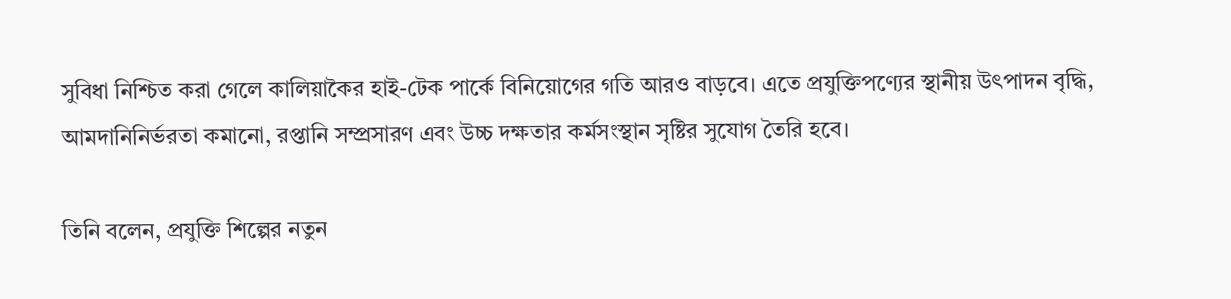সুবিধা নিশ্চিত করা গেলে কালিয়াকৈর হাই-টেক পার্কে বিনিয়োগের গতি আরও বাড়বে। এতে প্রযুক্তিপণ্যের স্থানীয় উৎপাদন বৃদ্ধি, আমদানিনির্ভরতা কমানো, রপ্তানি সম্প্রসারণ এবং উচ্চ দক্ষতার কর্মসংস্থান সৃষ্টির সুযোগ তৈরি হবে।

তিনি বলেন, প্রযুক্তি শিল্পের নতুন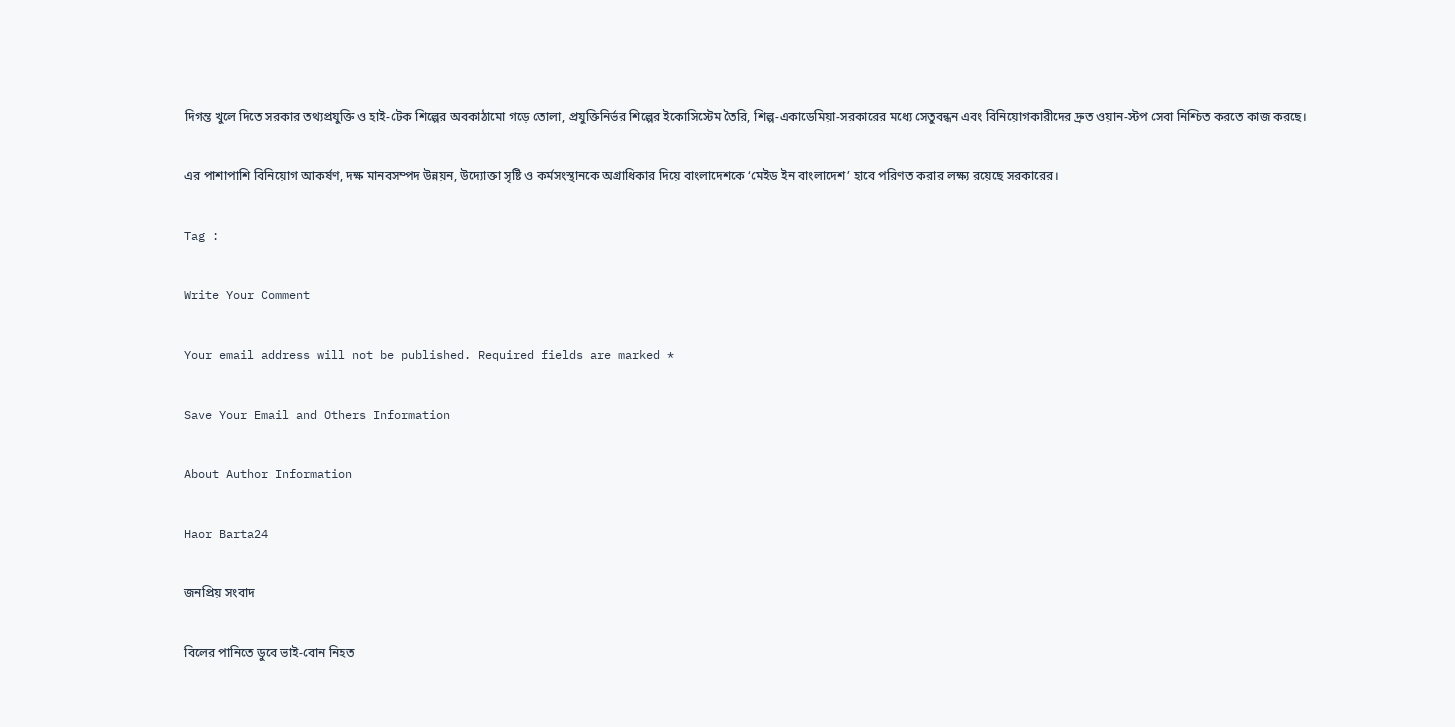দিগন্ত খুলে দিতে সরকার তথ্যপ্রযুক্তি ও হাই-টেক শিল্পের অবকাঠামো গড়ে তোলা, প্রযুক্তিনির্ভর শিল্পের ইকোসিস্টেম তৈরি, শিল্প-একাডেমিয়া-সরকারের মধ্যে সেতুবন্ধন এবং বিনিয়োগকারীদের দ্রুত ওয়ান-স্টপ সেবা নিশ্চিত করতে কাজ করছে।

এর পাশাপাশি বিনিয়োগ আকর্ষণ, দক্ষ মানবসম্পদ উন্নয়ন, উদ্যোক্তা সৃষ্টি ও কর্মসংস্থানকে অগ্রাধিকার দিয়ে বাংলাদেশকে ‘মেইড ইন বাংলাদেশ’ হাবে পরিণত করার লক্ষ্য রয়েছে সরকারের।

Tag :

Write Your Comment

Your email address will not be published. Required fields are marked *

Save Your Email and Others Information

About Author Information

Haor Barta24

জনপ্রিয় সংবাদ

বিলের পানিতে ডুবে ভাই-বোন নিহত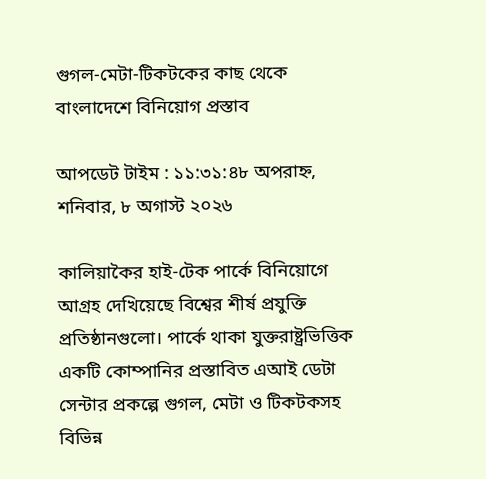গুগল-মেটা-টিকটকের কাছ থেকে বাংলাদেশে বিনিয়োগ প্রস্তাব

আপডেট টাইম : ১১:৩১:৪৮ অপরাহ্ন, শনিবার, ৮ অগাস্ট ২০২৬

কালিয়াকৈর হাই-টেক পার্কে বিনিয়োগে আগ্রহ দেখিয়েছে বিশ্বের শীর্ষ প্রযুক্তি প্রতিষ্ঠানগুলো। পার্কে থাকা যুক্তরাষ্ট্রভিত্তিক একটি কোম্পানির প্রস্তাবিত এআই ডেটা সেন্টার প্রকল্পে গুগল, মেটা ও টিকটকসহ বিভিন্ন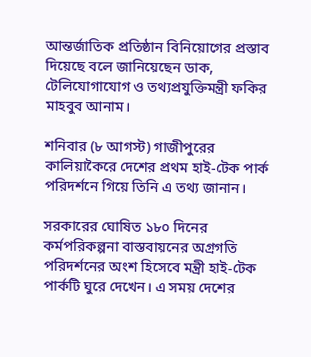আন্তর্জাতিক প্রতিষ্ঠান বিনিয়োগের প্রস্তাব দিয়েছে বলে জানিয়েছেন ডাক, টেলিযোগাযোগ ও তথ্যপ্রযুক্তিমন্ত্রী ফকির মাহবুব আনাম।

শনিবার (৮ আগস্ট) গাজীপুরের কালিয়াকৈরে দেশের প্রথম হাই-টেক পার্ক পরিদর্শনে গিয়ে তিনি এ তথ্য জানান।

সরকারের ঘোষিত ১৮০ দিনের কর্মপরিকল্পনা বাস্তবায়নের অগ্রগতি পরিদর্শনের অংশ হিসেবে মন্ত্রী হাই-টেক পার্কটি ঘুরে দেখেন। এ সময় দেশের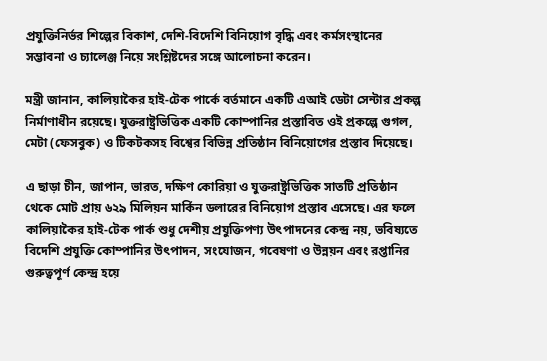প্রযুক্তিনির্ভর শিল্পের বিকাশ, দেশি-বিদেশি বিনিয়োগ বৃদ্ধি এবং কর্মসংস্থানের সম্ভাবনা ও চ্যালেঞ্জ নিয়ে সংশ্লিষ্টদের সঙ্গে আলোচনা করেন।

মন্ত্রী জানান, কালিয়াকৈর হাই-টেক পার্কে বর্তমানে একটি এআই ডেটা সেন্টার প্রকল্প নির্মাণাধীন রয়েছে। যুক্তরাষ্ট্রভিত্তিক একটি কোম্পানির প্রস্তাবিত ওই প্রকল্পে গুগল, মেটা (ফেসবুক) ও টিকটকসহ বিশ্বের বিভিন্ন প্রতিষ্ঠান বিনিয়োগের প্রস্তাব দিয়েছে।

এ ছাড়া চীন, জাপান, ভারত, দক্ষিণ কোরিয়া ও যুক্তরাষ্ট্রভিত্তিক সাতটি প্রতিষ্ঠান থেকে মোট প্রায় ৬২৯ মিলিয়ন মার্কিন ডলারের বিনিয়োগ প্রস্তাব এসেছে। এর ফলে কালিয়াকৈর হাই-টেক পার্ক শুধু দেশীয় প্রযুক্তিপণ্য উৎপাদনের কেন্দ্র নয়, ভবিষ্যতে বিদেশি প্রযুক্তি কোম্পানির উৎপাদন, সংযোজন, গবেষণা ও উন্নয়ন এবং রপ্তানির গুরুত্বপূর্ণ কেন্দ্র হয়ে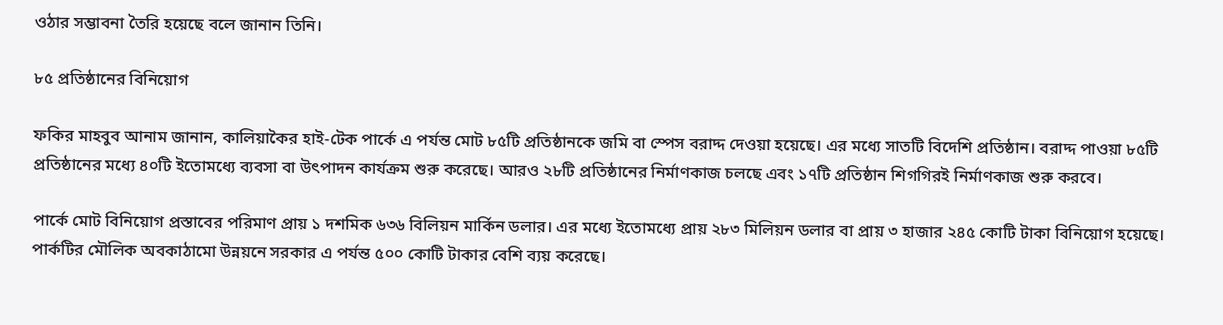ওঠার সম্ভাবনা তৈরি হয়েছে বলে জানান তিনি।

৮৫ প্রতিষ্ঠানের বিনিয়োগ

ফকির মাহবুব আনাম জানান, কালিয়াকৈর হাই-টেক পার্কে এ পর্যন্ত মোট ৮৫টি প্রতিষ্ঠানকে জমি বা স্পেস বরাদ্দ দেওয়া হয়েছে। এর মধ্যে সাতটি বিদেশি প্রতিষ্ঠান। বরাদ্দ পাওয়া ৮৫টি প্রতিষ্ঠানের মধ্যে ৪০টি ইতোমধ্যে ব্যবসা বা উৎপাদন কার্যক্রম শুরু করেছে। আরও ২৮টি প্রতিষ্ঠানের নির্মাণকাজ চলছে এবং ১৭টি প্রতিষ্ঠান শিগগিরই নির্মাণকাজ শুরু করবে।

পার্কে মোট বিনিয়োগ প্রস্তাবের পরিমাণ প্রায় ১ দশমিক ৬৩৬ বিলিয়ন মার্কিন ডলার। এর মধ্যে ইতোমধ্যে প্রায় ২৮৩ মিলিয়ন ডলার বা প্রায় ৩ হাজার ২৪৫ কোটি টাকা বিনিয়োগ হয়েছে। পার্কটির মৌলিক অবকাঠামো উন্নয়নে সরকার এ পর্যন্ত ৫০০ কোটি টাকার বেশি ব্যয় করেছে।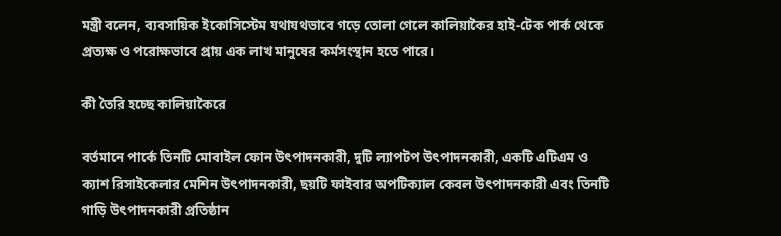মন্ত্রী বলেন, ব্যবসায়িক ইকোসিস্টেম যথাযথভাবে গড়ে তোলা গেলে কালিয়াকৈর হাই-টেক পার্ক থেকে প্রত্যক্ষ ও পরোক্ষভাবে প্রায় এক লাখ মানুষের কর্মসংস্থান হতে পারে।

কী তৈরি হচ্ছে কালিয়াকৈরে

বর্তমানে পার্কে তিনটি মোবাইল ফোন উৎপাদনকারী, দুটি ল্যাপটপ উৎপাদনকারী, একটি এটিএম ও ক্যাশ রিসাইকেলার মেশিন উৎপাদনকারী, ছয়টি ফাইবার অপটিক্যাল কেবল উৎপাদনকারী এবং তিনটি গাড়ি উৎপাদনকারী প্রতিষ্ঠান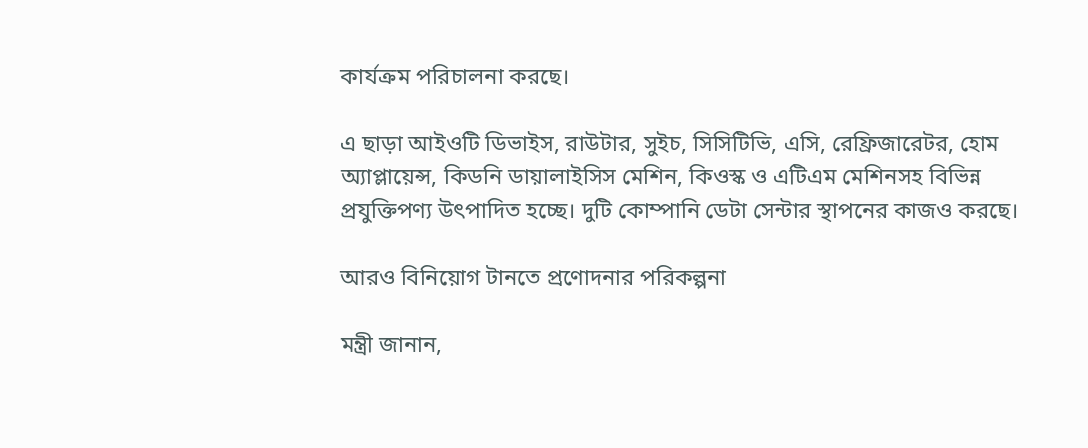কার্যক্রম পরিচালনা করছে।

এ ছাড়া আইওটি ডিভাইস, রাউটার, সুইচ, সিসিটিভি, এসি, রেফ্রিজারেটর, হোম অ্যাপ্লায়েন্স, কিডনি ডায়ালাইসিস মেশিন, কিওস্ক ও এটিএম মেশিনসহ বিভিন্ন প্রযুক্তিপণ্য উৎপাদিত হচ্ছে। দুটি কোম্পানি ডেটা সেন্টার স্থাপনের কাজও করছে।

আরও বিনিয়োগ টানতে প্রণোদনার পরিকল্পনা

মন্ত্রী জানান,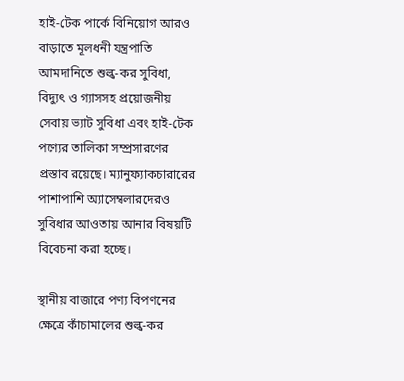হাই-টেক পার্কে বিনিয়োগ আরও বাড়াতে মূলধনী যন্ত্রপাতি আমদানিতে শুল্ক-কর সুবিধা, বিদ্যুৎ ও গ্যাসসহ প্রয়োজনীয় সেবায় ভ্যাট সুবিধা এবং হাই-টেক পণ্যের তালিকা সম্প্রসারণের প্রস্তাব রয়েছে। ম্যানুফ্যাকচারারের পাশাপাশি অ্যাসেম্বলারদেরও সুবিধার আওতায় আনার বিষয়টি বিবেচনা করা হচ্ছে।

স্থানীয় বাজারে পণ্য বিপণনের ক্ষেত্রে কাঁচামালের শুল্ক-কর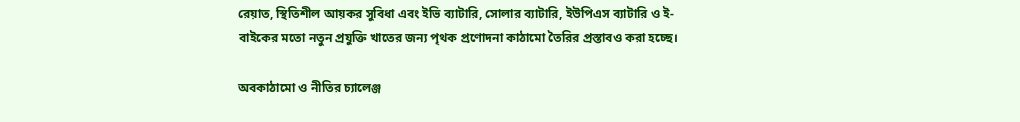রেয়াত, স্থিতিশীল আয়কর সুবিধা এবং ইভি ব্যাটারি, সোলার ব্যাটারি, ইউপিএস ব্যাটারি ও ই-বাইকের মতো নতুন প্রযুক্তি খাতের জন্য পৃথক প্রণোদনা কাঠামো তৈরির প্রস্তাবও করা হচ্ছে।

অবকাঠামো ও নীতির চ্যালেঞ্জ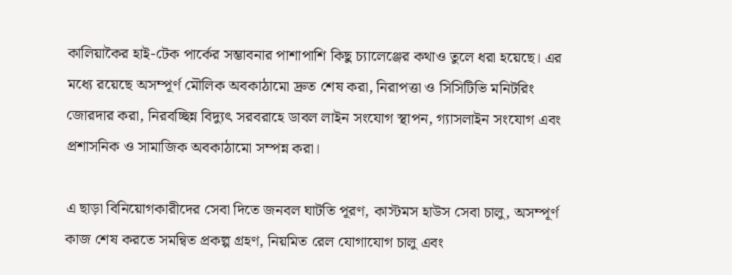কালিয়াকৈর হাই-টেক পার্কের সম্ভাবনার পাশাপাশি কিছু চ্যালেঞ্জের কথাও তুলে ধরা হয়েছে। এর মধ্যে রয়েছে অসম্পূর্ণ মৌলিক অবকাঠামো দ্রুত শেষ করা, নিরাপত্তা ও সিসিটিভি মনিটরিং জোরদার করা, নিরবচ্ছিন্ন বিদ্যুৎ সরবরাহে ডাবল লাইন সংযোগ স্থাপন, গ্যাসলাইন সংযোগ এবং প্রশাসনিক ও সামাজিক অবকাঠামো সম্পন্ন করা।

এ ছাড়া বিনিয়োগকারীদের সেবা দিতে জনবল ঘাটতি পূরণ, কাস্টমস হাউস সেবা চালু, অসম্পূর্ণ কাজ শেষ করতে সমন্বিত প্রকল্প গ্রহণ, নিয়মিত রেল যোগাযোগ চালু এবং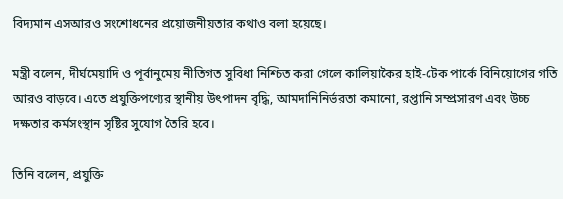বিদ্যমান এসআরও সংশোধনের প্রয়োজনীয়তার কথাও বলা হয়েছে।

মন্ত্রী বলেন, দীর্ঘমেয়াদি ও পূর্বানুমেয় নীতিগত সুবিধা নিশ্চিত করা গেলে কালিয়াকৈর হাই-টেক পার্কে বিনিয়োগের গতি আরও বাড়বে। এতে প্রযুক্তিপণ্যের স্থানীয় উৎপাদন বৃদ্ধি, আমদানিনির্ভরতা কমানো, রপ্তানি সম্প্রসারণ এবং উচ্চ দক্ষতার কর্মসংস্থান সৃষ্টির সুযোগ তৈরি হবে।

তিনি বলেন, প্রযুক্তি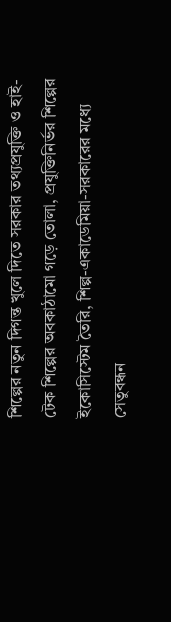শিল্পের নতুন দিগন্ত খুলে দিতে সরকার তথ্যপ্রযুক্তি ও হাই-টেক শিল্পের অবকাঠামো গড়ে তোলা, প্রযুক্তিনির্ভর শিল্পের ইকোসিস্টেম তৈরি, শিল্প-একাডেমিয়া-সরকারের মধ্যে সেতুবন্ধন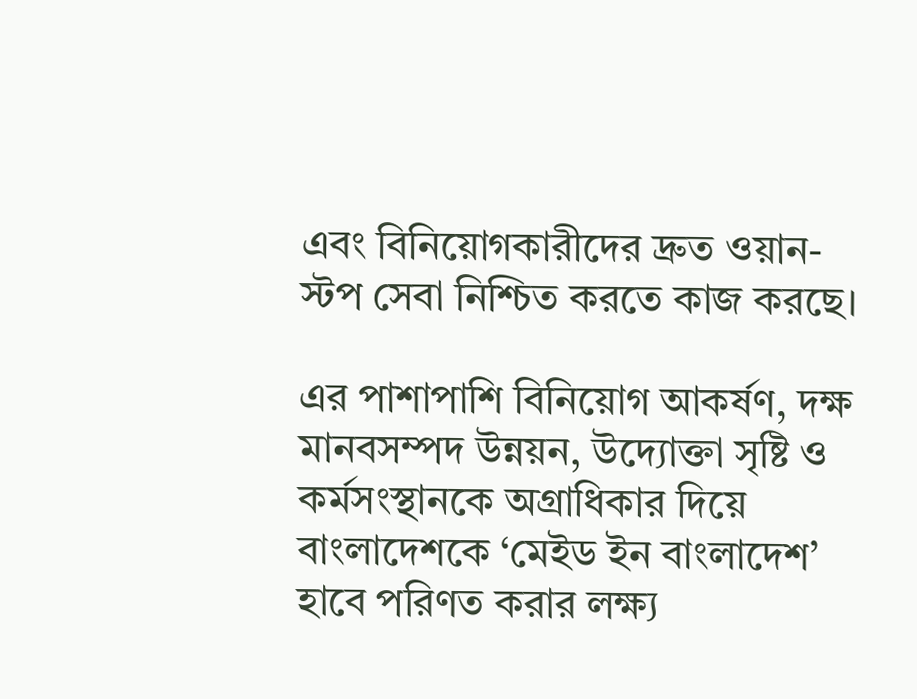এবং বিনিয়োগকারীদের দ্রুত ওয়ান-স্টপ সেবা নিশ্চিত করতে কাজ করছে।

এর পাশাপাশি বিনিয়োগ আকর্ষণ, দক্ষ মানবসম্পদ উন্নয়ন, উদ্যোক্তা সৃষ্টি ও কর্মসংস্থানকে অগ্রাধিকার দিয়ে বাংলাদেশকে ‘মেইড ইন বাংলাদেশ’ হাবে পরিণত করার লক্ষ্য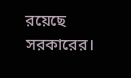রয়েছে সরকারের।